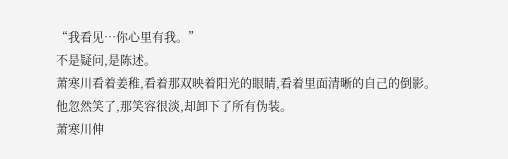“我看见…你心里有我。”
不是疑问,是陈述。
萧寒川看着姜稚,看着那双映着阳光的眼睛,看着里面清晰的自己的倒影。
他忽然笑了,那笑容很淡,却卸下了所有伪装。
萧寒川伸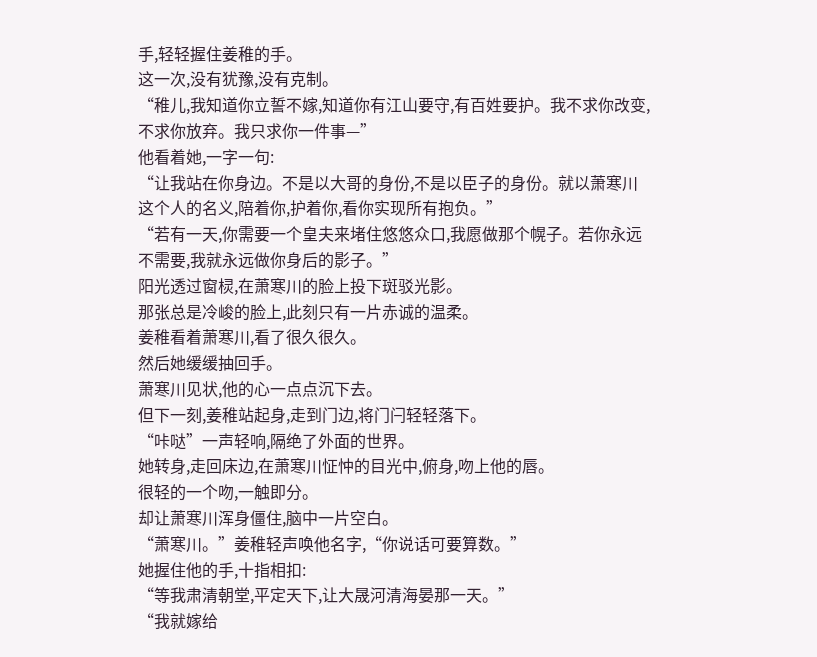手,轻轻握住姜稚的手。
这一次,没有犹豫,没有克制。
“稚儿,我知道你立誓不嫁,知道你有江山要守,有百姓要护。我不求你改变,不求你放弃。我只求你一件事—”
他看着她,一字一句:
“让我站在你身边。不是以大哥的身份,不是以臣子的身份。就以萧寒川这个人的名义,陪着你,护着你,看你实现所有抱负。”
“若有一天,你需要一个皇夫来堵住悠悠众口,我愿做那个幌子。若你永远不需要,我就永远做你身后的影子。”
阳光透过窗棂,在萧寒川的脸上投下斑驳光影。
那张总是冷峻的脸上,此刻只有一片赤诚的温柔。
姜稚看着萧寒川,看了很久很久。
然后她缓缓抽回手。
萧寒川见状,他的心一点点沉下去。
但下一刻,姜稚站起身,走到门边,将门闩轻轻落下。
“咔哒”一声轻响,隔绝了外面的世界。
她转身,走回床边,在萧寒川怔忡的目光中,俯身,吻上他的唇。
很轻的一个吻,一触即分。
却让萧寒川浑身僵住,脑中一片空白。
“萧寒川。”姜稚轻声唤他名字,“你说话可要算数。”
她握住他的手,十指相扣:
“等我肃清朝堂,平定天下,让大晟河清海晏那一天。”
“我就嫁给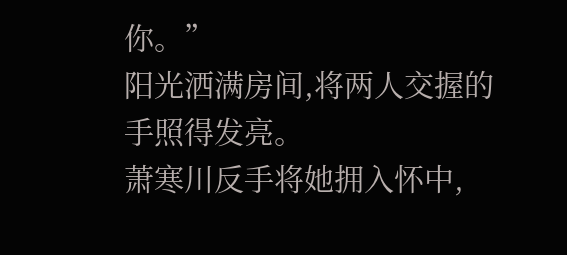你。”
阳光洒满房间,将两人交握的手照得发亮。
萧寒川反手将她拥入怀中,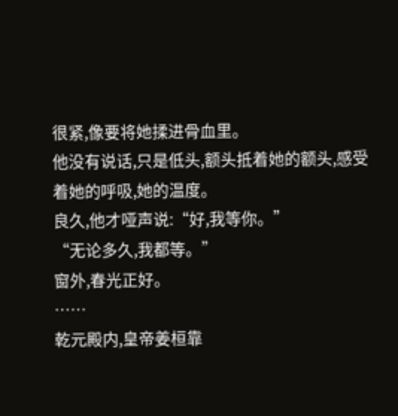很紧,像要将她揉进骨血里。
他没有说话,只是低头,额头抵着她的额头,感受着她的呼吸,她的温度。
良久,他才哑声说:“好,我等你。”
“无论多久,我都等。”
窗外,春光正好。
……
乾元殿内,皇帝姜桓靠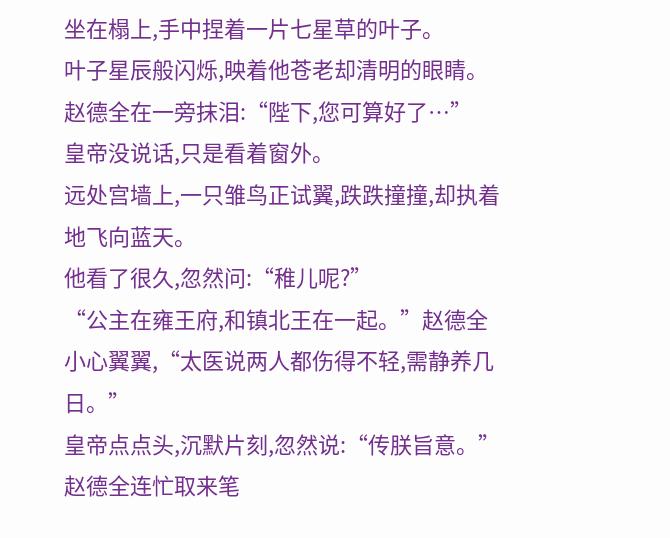坐在榻上,手中捏着一片七星草的叶子。
叶子星辰般闪烁,映着他苍老却清明的眼睛。
赵德全在一旁抹泪:“陛下,您可算好了…”
皇帝没说话,只是看着窗外。
远处宫墙上,一只雏鸟正试翼,跌跌撞撞,却执着地飞向蓝天。
他看了很久,忽然问:“稚儿呢?”
“公主在雍王府,和镇北王在一起。”赵德全小心翼翼,“太医说两人都伤得不轻,需静养几日。”
皇帝点点头,沉默片刻,忽然说:“传朕旨意。”
赵德全连忙取来笔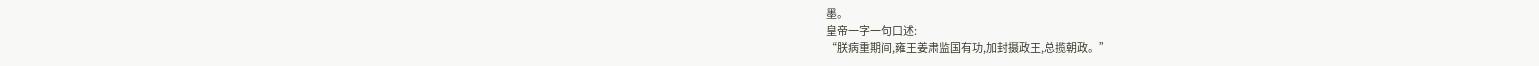墨。
皇帝一字一句口述:
“朕病重期间,雍王姜肃监国有功,加封摄政王,总揽朝政。”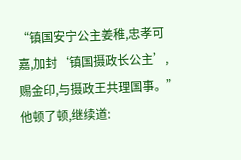“镇国安宁公主姜稚,忠孝可嘉,加封‘镇国摄政长公主’,赐金印,与摄政王共理国事。”
他顿了顿,继续道: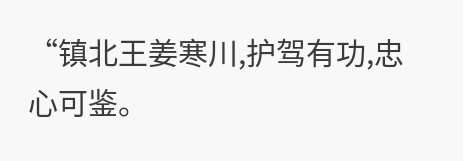“镇北王姜寒川,护驾有功,忠心可鉴。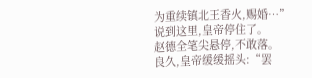为重续镇北王香火,赐婚…”
说到这里,皇帝停住了。
赵德全笔尖悬停,不敢落。
良久,皇帝缓缓摇头:“罢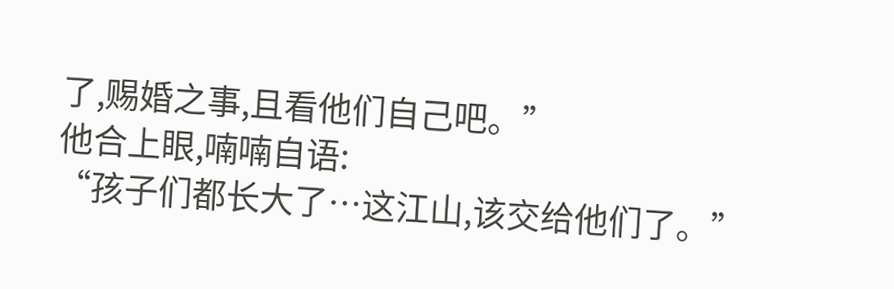了,赐婚之事,且看他们自己吧。”
他合上眼,喃喃自语:
“孩子们都长大了…这江山,该交给他们了。”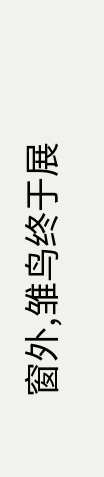窗外,雏鸟终于展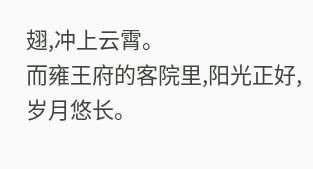翅,冲上云霄。
而雍王府的客院里,阳光正好,岁月悠长。